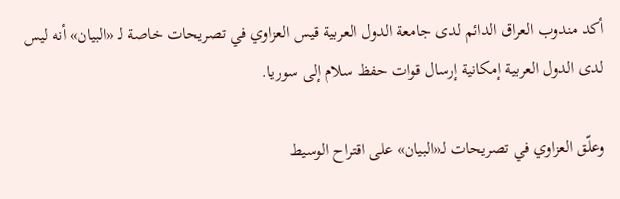أكد مندوب العراق الدائم لدى جامعة الدول العربية قيس العزاوي في تصريحات خاصة لـ «البيان» أنه ليس لدى الدول العربية إمكانية إرسال قوات حفظ سلام إلى سوريا.

وعلّق العزاوي في تصريحات لـ«البيان» على اقتراح الوسيط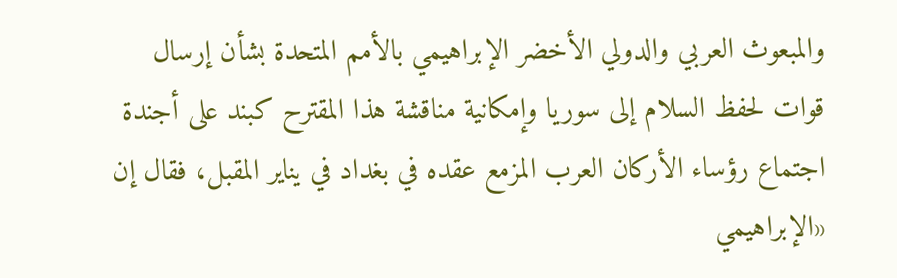والمبعوث العربي والدولي الأخضر الإبراهيمي بالأمم المتحدة بشأن إرسال قوات لحفظ السلام إلى سوريا وإمكانية مناقشة هذا المقترح كبند على أجندة اجتماع رؤساء الأركان العرب المزمع عقده في بغداد في يناير المقبل، فقال إن «الإبراهيمي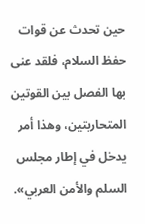حين تحدث عن قوات حفظ السلام، فلقد عنى بها الفصل بين القوتين المتحاربتين، وهذا أمر يدخل في إطار مجلس السلم والأمن العربي».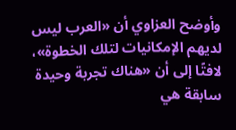وأوضح العزاوي أن «العرب ليس لديهم الإمكانيات لتلك الخطوة»، لافتًا إلى أن «هناك تجربة وحيدة سابقة هي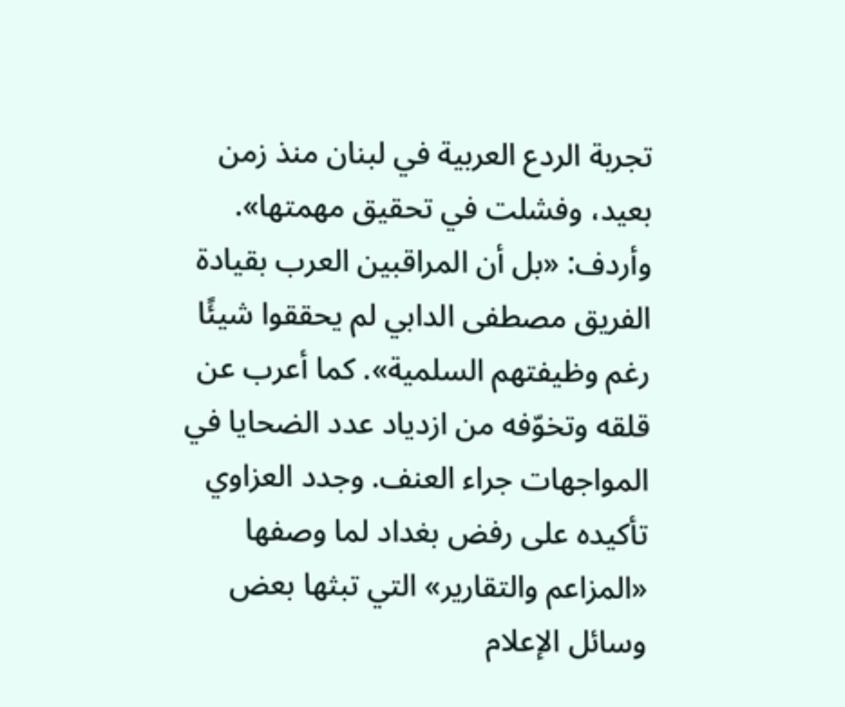تجربة الردع العربية في لبنان منذ زمن بعيد، وفشلت في تحقيق مهمتها». وأردف: «بل أن المراقبين العرب بقيادة الفريق مصطفى الدابي لم يحققوا شيئًا رغم وظيفتهم السلمية». كما أعرب عن قلقه وتخوّفه من ازدياد عدد الضحايا في المواجهات جراء العنف. وجدد العزاوي تأكيده على رفض بغداد لما وصفها «المزاعم والتقارير» التي تبثها بعض وسائل الإعلام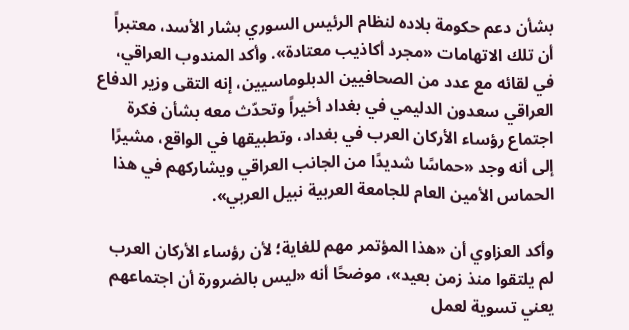بشأن دعم حكومة بلاده لنظام الرئيس السوري بشار الأسد، معتبراً أن تلك الاتهامات «مجرد أكاذيب معتادة». وأكد المندوب العراقي، في لقائه مع عدد من الصحافيين الدبلوماسيين، إنه التقى وزير الدفاع العراقي سعدون الدليمي في بغداد أخيراً وتحدّث معه بشأن فكرة اجتماع رؤساء الأركان العرب في بغداد، وتطبيقها في الواقع، مشيرًا إلى أنه وجد «حماسًا شديدًا من الجانب العراقي ويشاركهم في هذا الحماس الأمين العام للجامعة العربية نبيل العربي».

وأكد العزاوي أن «هذا المؤتمر مهم للغاية؛ لأن رؤساء الأركان العرب لم يلتقوا منذ زمن بعيد»، موضحًا أنه «ليس بالضرورة أن اجتماعهم يعني تسوية لعمل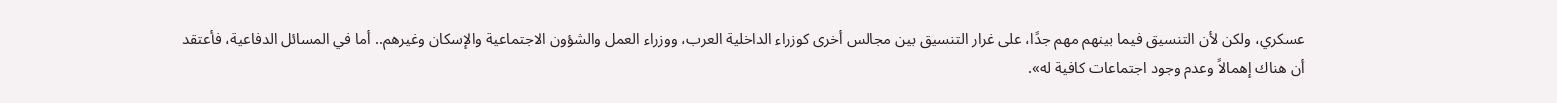عسكري، ولكن لأن التنسيق فيما بينهم مهم جدًا، على غرار التنسيق بين مجالس أخرى كوزراء الداخلية العرب، ووزراء العمل والشؤون الاجتماعية والإسكان وغيرهم.. أما في المسائل الدفاعية، فأعتقد أن هناك إهمالاً وعدم وجود اجتماعات كافية له».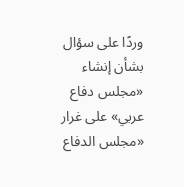وردًا على سؤال بشأن إنشاء «مجلس دفاع عربي» على غرار «مجلس الدفاع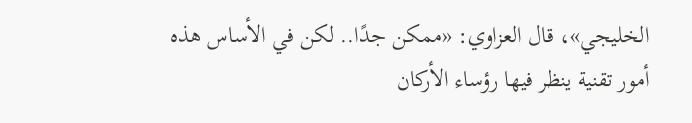الخليجي»، قال العزاوي: «ممكن جدًا.. لكن في الأساس هذه أمور تقنية ينظر فيها رؤساء الأركان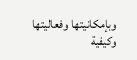وبإمكانيتها وفعاليتها وكيفية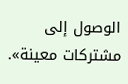الوصول إلى مشتركات معينة».